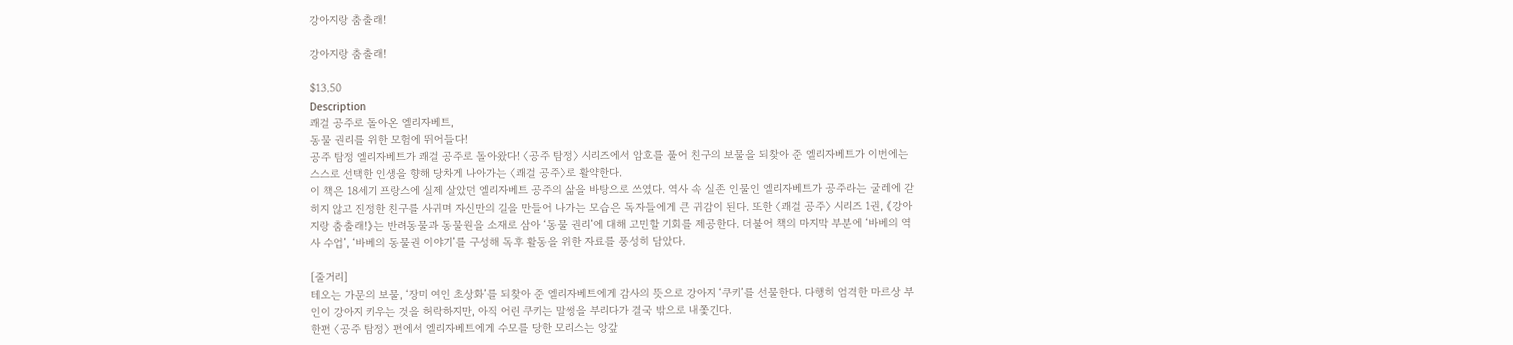강아지랑 춤출래!

강아지랑 춤출래!

$13.50
Description
쾌걸 공주로 돌아온 엘리자베트,
동물 권리를 위한 모험에 뛰어들다!
공주 탐정 엘리자베트가 쾌걸 공주로 돌아왔다! 〈공주 탐정〉 시리즈에서 암호를 풀어 친구의 보물을 되찾아 준 엘리자베트가 이번에는 스스로 선택한 인생을 향해 당차게 나아가는 〈쾌걸 공주〉로 활약한다.
이 책은 18세기 프랑스에 실제 살았던 엘리자베트 공주의 삶을 바탕으로 쓰였다. 역사 속 실존 인물인 엘리자베트가 공주라는 굴레에 갇히지 않고 진정한 친구를 사귀며 자신만의 길을 만들어 나가는 모습은 독자들에게 큰 귀감이 된다. 또한 〈쾌걸 공주〉 시리즈 1권, 《강아지랑 춤출래!》는 반려동물과 동물원을 소재로 삼아 ‘동물 권리’에 대해 고민할 기회를 제공한다. 더불어 책의 마지막 부분에 ‘바베의 역사 수업’, ‘바베의 동물권 이야기’를 구성해 독후 활동을 위한 자료를 풍성히 담았다.

[줄거리]
테오는 가문의 보물, ‘장미 여인 초상화’를 되찾아 준 엘리자베트에게 감사의 뜻으로 강아지 ‘쿠키’를 선물한다. 다행히 엄격한 마르상 부인이 강아지 키우는 것을 허락하지만, 아직 어린 쿠키는 말썽을 부리다가 결국 밖으로 내쫓긴다.
한편 〈공주 탐정〉 편에서 엘리자베트에게 수모를 당한 모리스는 앙갚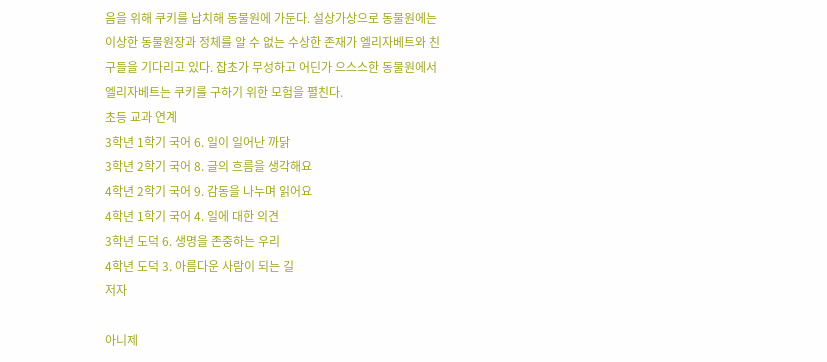음을 위해 쿠키를 납치해 동물원에 가둔다. 설상가상으로 동물원에는 이상한 동물원장과 정체를 알 수 없는 수상한 존재가 엘리자베트와 친구들을 기다리고 있다. 잡초가 무성하고 어딘가 으스스한 동물원에서 엘리자베트는 쿠키를 구하기 위한 모험을 펼친다.
초등 교과 연계
3학년 1학기 국어 6. 일이 일어난 까닭
3학년 2학기 국어 8. 글의 흐름을 생각해요
4학년 2학기 국어 9. 감동을 나누며 읽어요
4학년 1학기 국어 4. 일에 대한 의견
3학년 도덕 6. 생명을 존중하는 우리
4학년 도덕 3. 아름다운 사람이 되는 길
저자

아니제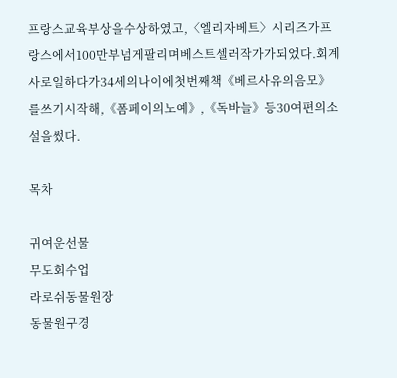프랑스교육부상을수상하였고,〈엘리자베트〉시리즈가프랑스에서100만부넘게팔리며베스트셀러작가가되었다.회계사로일하다가34세의나이에첫번째책《베르사유의음모》를쓰기시작해,《폼페이의노예》,《독바늘》등30여편의소설을썼다.

목차

귀여운선물
무도회수업
라로쉬동물원장
동물원구경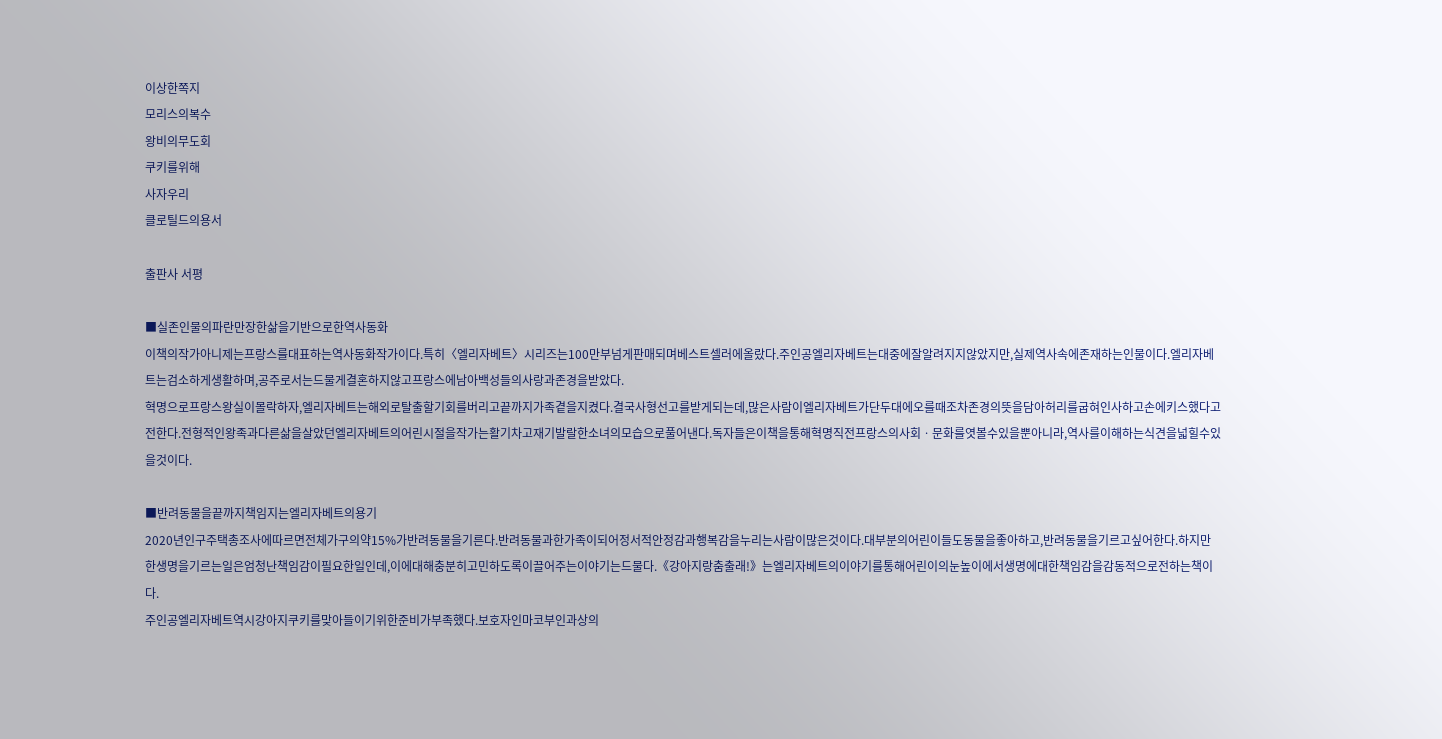이상한쪽지
모리스의복수
왕비의무도회
쿠키를위해
사자우리
클로틸드의용서

출판사 서평

■실존인물의파란만장한삶을기반으로한역사동화
이책의작가아니제는프랑스를대표하는역사동화작가이다.특히〈엘리자베트〉시리즈는100만부넘게판매되며베스트셀러에올랐다.주인공엘리자베트는대중에잘알려지지않았지만,실제역사속에존재하는인물이다.엘리자베트는검소하게생활하며,공주로서는드물게결혼하지않고프랑스에남아백성들의사랑과존경을받았다.
혁명으로프랑스왕실이몰락하자,엘리자베트는해외로탈출할기회를버리고끝까지가족곁을지켰다.결국사형선고를받게되는데,많은사람이엘리자베트가단두대에오를때조차존경의뜻을담아허리를굽혀인사하고손에키스했다고전한다.전형적인왕족과다른삶을살았던엘리자베트의어린시절을작가는활기차고재기발랄한소녀의모습으로풀어낸다.독자들은이책을통해혁명직전프랑스의사회ㆍ문화를엿볼수있을뿐아니라,역사를이해하는식견을넓힐수있을것이다.

■반려동물을끝까지책임지는엘리자베트의용기
2020년인구주택총조사에따르면전체가구의약15%가반려동물을기른다.반려동물과한가족이되어정서적안정감과행복감을누리는사람이많은것이다.대부분의어린이들도동물을좋아하고,반려동물을기르고싶어한다.하지만한생명을기르는일은엄청난책임감이필요한일인데,이에대해충분히고민하도록이끌어주는이야기는드물다.《강아지랑춤출래!》는엘리자베트의이야기를통해어린이의눈높이에서생명에대한책임감을감동적으로전하는책이다.
주인공엘리자베트역시강아지쿠키를맞아들이기위한준비가부족했다.보호자인마코부인과상의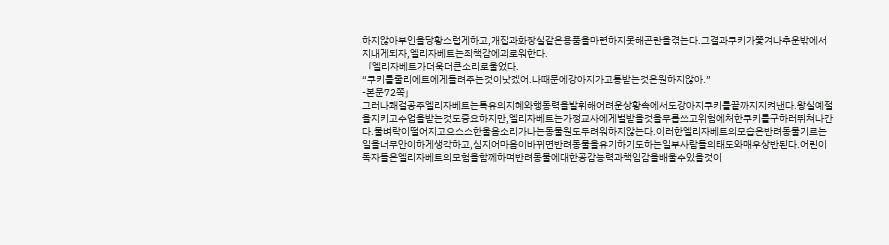하지않아부인을당황스럽게하고,개집과화장실같은용품을마련하지못해곤란을겪는다.그결과쿠키가쫓겨나추운밖에서지내게되자,엘리자베트는죄책감에괴로워한다.
「엘리자베트가더욱더큰소리로울었다.
“쿠키를줄리에트에게돌려주는것이낫겠어.나때문에강아지가고통받는것은원하지않아.”
-본문72쪽」
그러나쾌걸공주엘리자베트는특유의지혜와행동력을발휘해어려운상황속에서도강아지쿠키를끝까지지켜낸다.왕실예절을지키고수업을받는것도중요하지만,엘리자베트는가정교사에게벌받을것을무릅쓰고위험에처한쿠키를구하러뛰쳐나간다.물벼락이떨어지고으스스한울음소리가나는동물원도두려워하지않는다.이러한엘리자베트의모습은반려동물기르는일을너무안이하게생각하고,심지어마음이바뀌면반려동물을유기하기도하는일부사람들의태도와매우상반된다.어린이독자들은엘리자베트의모험을함께하며반려동물에대한공감능력과책임감을배울수있을것이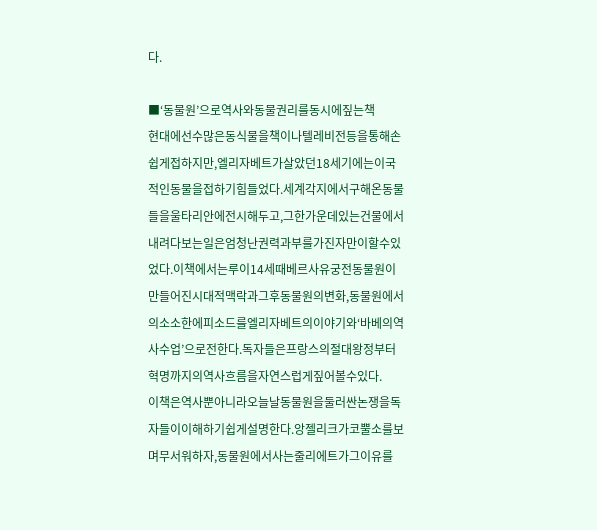다.

■‘동물원’으로역사와동물권리를동시에짚는책
현대에선수많은동식물을책이나텔레비전등을통해손쉽게접하지만,엘리자베트가살았던18세기에는이국적인동물을접하기힘들었다.세계각지에서구해온동물들을울타리안에전시해두고,그한가운데있는건물에서내려다보는일은엄청난권력과부를가진자만이할수있었다.이책에서는루이14세때베르사유궁전동물원이만들어진시대적맥락과그후동물원의변화,동물원에서의소소한에피소드를엘리자베트의이야기와‘바베의역사수업’으로전한다.독자들은프랑스의절대왕정부터혁명까지의역사흐름을자연스럽게짚어볼수있다.
이책은역사뿐아니라오늘날동물원을둘러싼논쟁을독자들이이해하기쉽게설명한다.앙젤리크가코뿔소를보며무서워하자,동물원에서사는줄리에트가그이유를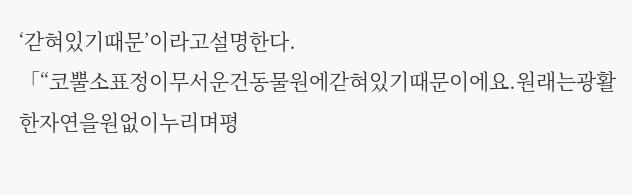‘갇혀있기때문’이라고설명한다.
「“코뿔소표정이무서운건동물원에갇혀있기때문이에요.원래는광활한자연을원없이누리며평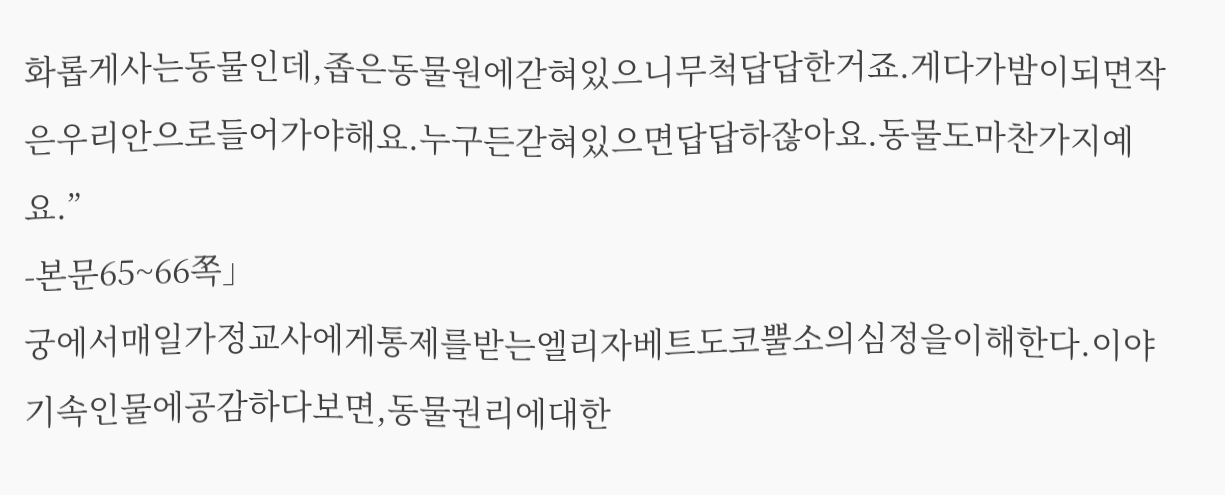화롭게사는동물인데,좁은동물원에갇혀있으니무척답답한거죠.게다가밤이되면작은우리안으로들어가야해요.누구든갇혀있으면답답하잖아요.동물도마찬가지예요.”
-본문65~66쪽」
궁에서매일가정교사에게통제를받는엘리자베트도코뿔소의심정을이해한다.이야기속인물에공감하다보면,동물권리에대한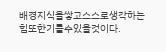배경지식을쌓고스스로생각하는힘또한기를수있을것이다.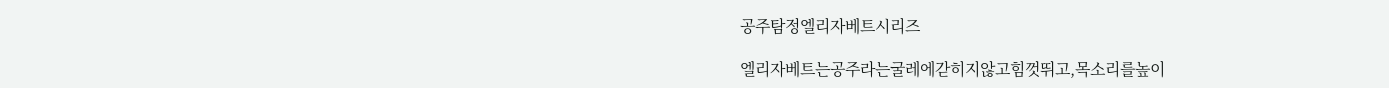공주탐정엘리자베트시리즈

엘리자베트는공주라는굴레에갇히지않고힘껏뛰고,목소리를높이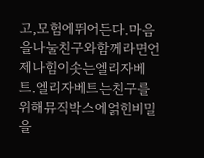고,모험에뛰어든다.마음을나눌친구와함께라면언제나힘이솟는엘리자베트.엘리자베트는친구를위해뮤직박스에얽힌비밀을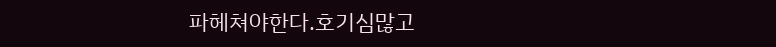파헤쳐야한다.호기심많고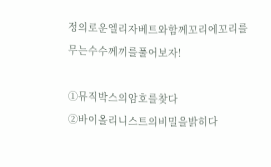정의로운엘리자베트와함께꼬리에꼬리를무는수수께끼를풀어보자!

①뮤직박스의암호를찾다
②바이올리니스트의비밀을밝히다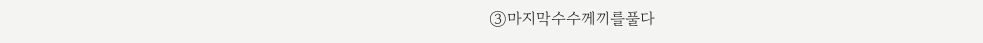③마지막수수께끼를풀다